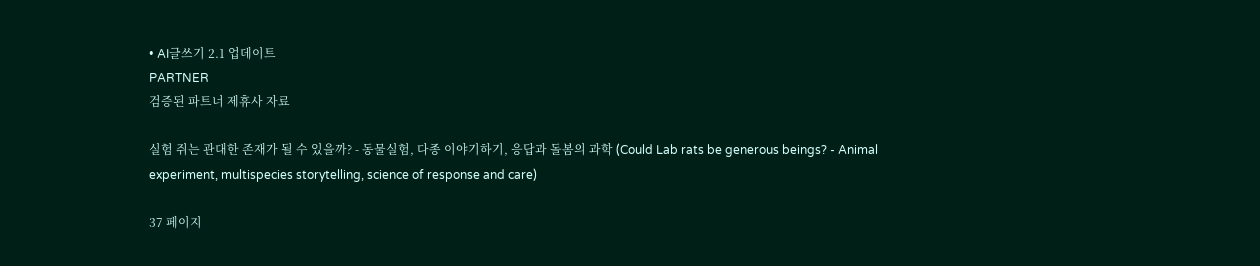• AI글쓰기 2.1 업데이트
PARTNER
검증된 파트너 제휴사 자료

실험 쥐는 관대한 존재가 될 수 있을까? - 동물실험, 다종 이야기하기, 응답과 돌봄의 과학 (Could Lab rats be generous beings? - Animal experiment, multispecies storytelling, science of response and care)

37 페이지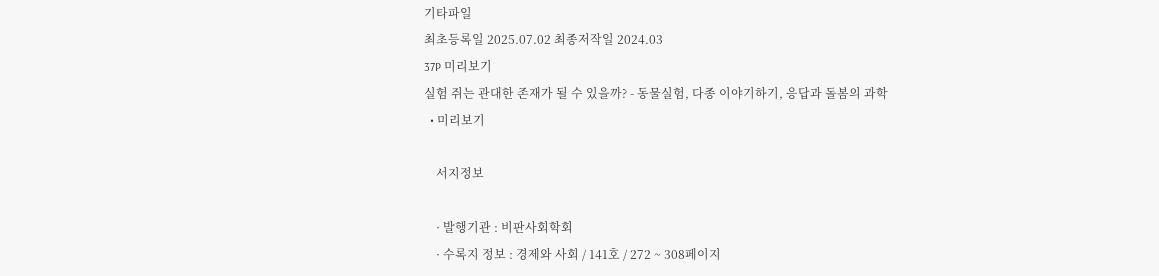기타파일
최초등록일 2025.07.02 최종저작일 2024.03
37P 미리보기
실험 쥐는 관대한 존재가 될 수 있을까? - 동물실험, 다종 이야기하기, 응답과 돌봄의 과학
  • 미리보기

    서지정보

    · 발행기관 : 비판사회학회
    · 수록지 정보 : 경제와 사회 / 141호 / 272 ~ 308페이지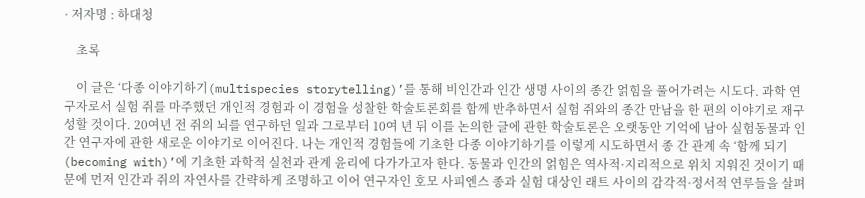· 저자명 : 하대청

    초록

    이 글은 ‘다종 이야기하기(multispecies storytelling)’를 통해 비인간과 인간 생명 사이의 종간 얽힘을 풀어가려는 시도다. 과학 연구자로서 실험 쥐를 마주했던 개인적 경험과 이 경험을 성찰한 학술토론회를 함께 반추하면서 실험 쥐와의 종간 만남을 한 편의 이야기로 재구성할 것이다. 20여년 전 쥐의 뇌를 연구하던 일과 그로부터 10여 년 뒤 이를 논의한 글에 관한 학술토론은 오랫동안 기억에 남아 실험동물과 인간 연구자에 관한 새로운 이야기로 이어진다. 나는 개인적 경험들에 기초한 다종 이야기하기를 이렇게 시도하면서 종 간 관계 속 ‘함께 되기(becoming with)’에 기초한 과학적 실천과 관계 윤리에 다가가고자 한다. 동물과 인간의 얽힘은 역사적·지리적으로 위치 지워진 것이기 때문에 먼저 인간과 쥐의 자연사를 간략하게 조명하고 이어 연구자인 호모 사피엔스 종과 실험 대상인 래트 사이의 감각적·정서적 연루들을 살펴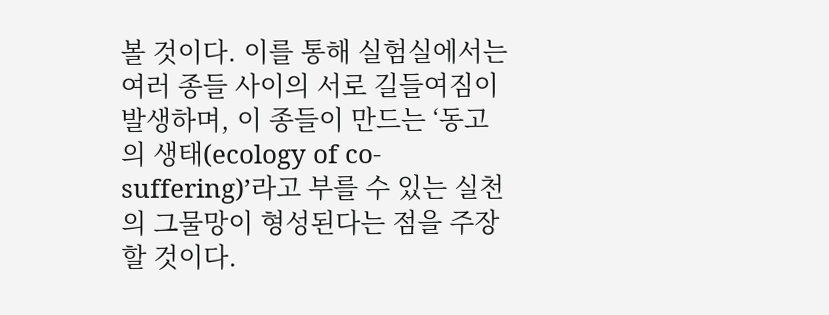볼 것이다. 이를 통해 실험실에서는 여러 종들 사이의 서로 길들여짐이 발생하며, 이 종들이 만드는 ‘동고의 생태(ecology of co-suffering)’라고 부를 수 있는 실천의 그물망이 형성된다는 점을 주장할 것이다.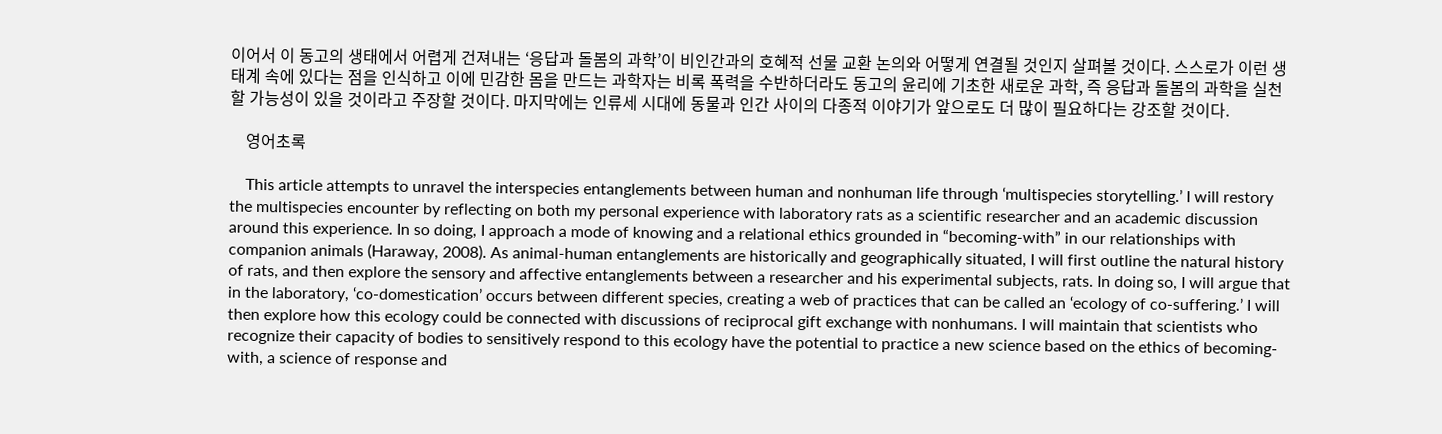이어서 이 동고의 생태에서 어렵게 건져내는 ‘응답과 돌봄의 과학’이 비인간과의 호혜적 선물 교환 논의와 어떻게 연결될 것인지 살펴볼 것이다. 스스로가 이런 생태계 속에 있다는 점을 인식하고 이에 민감한 몸을 만드는 과학자는 비록 폭력을 수반하더라도 동고의 윤리에 기초한 새로운 과학, 즉 응답과 돌봄의 과학을 실천할 가능성이 있을 것이라고 주장할 것이다. 마지막에는 인류세 시대에 동물과 인간 사이의 다종적 이야기가 앞으로도 더 많이 필요하다는 강조할 것이다.

    영어초록

    This article attempts to unravel the interspecies entanglements between human and nonhuman life through ‘multispecies storytelling.’ I will restory the multispecies encounter by reflecting on both my personal experience with laboratory rats as a scientific researcher and an academic discussion around this experience. In so doing, I approach a mode of knowing and a relational ethics grounded in “becoming-with” in our relationships with companion animals (Haraway, 2008). As animal-human entanglements are historically and geographically situated, I will first outline the natural history of rats, and then explore the sensory and affective entanglements between a researcher and his experimental subjects, rats. In doing so, I will argue that in the laboratory, ‘co-domestication’ occurs between different species, creating a web of practices that can be called an ‘ecology of co-suffering.’ I will then explore how this ecology could be connected with discussions of reciprocal gift exchange with nonhumans. I will maintain that scientists who recognize their capacity of bodies to sensitively respond to this ecology have the potential to practice a new science based on the ethics of becoming-with, a science of response and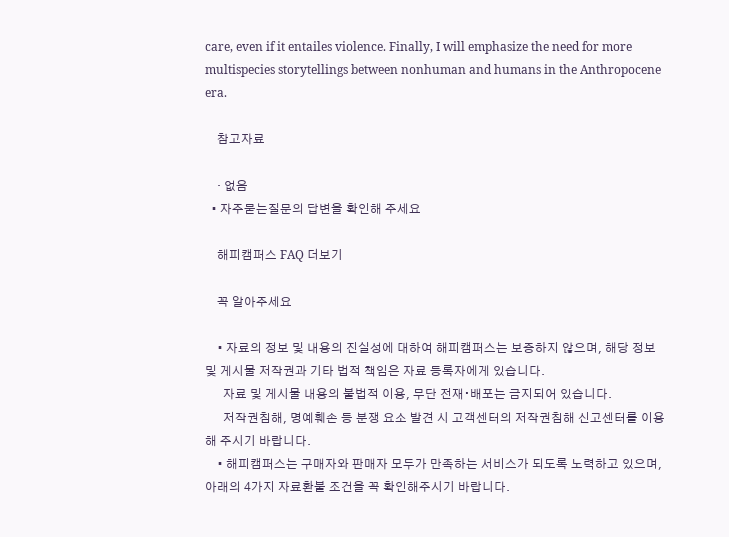care, even if it entailes violence. Finally, I will emphasize the need for more multispecies storytellings between nonhuman and humans in the Anthropocene era.

    참고자료

    · 없음
  • 자주묻는질문의 답변을 확인해 주세요

    해피캠퍼스 FAQ 더보기

    꼭 알아주세요

    • 자료의 정보 및 내용의 진실성에 대하여 해피캠퍼스는 보증하지 않으며, 해당 정보 및 게시물 저작권과 기타 법적 책임은 자료 등록자에게 있습니다.
      자료 및 게시물 내용의 불법적 이용, 무단 전재∙배포는 금지되어 있습니다.
      저작권침해, 명예훼손 등 분쟁 요소 발견 시 고객센터의 저작권침해 신고센터를 이용해 주시기 바랍니다.
    • 해피캠퍼스는 구매자와 판매자 모두가 만족하는 서비스가 되도록 노력하고 있으며, 아래의 4가지 자료환불 조건을 꼭 확인해주시기 바랍니다.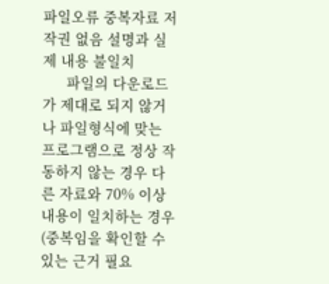파일오류 중복자료 저작권 없음 설명과 실제 내용 불일치
      파일의 다운로드가 제대로 되지 않거나 파일형식에 맞는 프로그램으로 정상 작동하지 않는 경우 다른 자료와 70% 이상 내용이 일치하는 경우 (중복임을 확인할 수 있는 근거 필요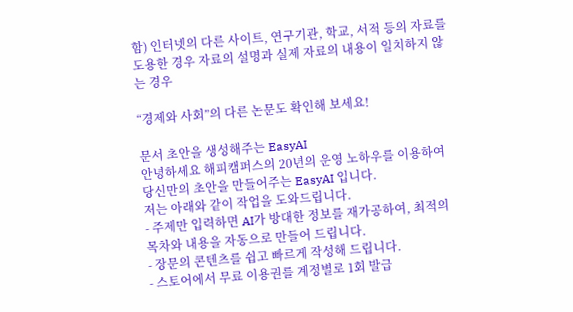함) 인터넷의 다른 사이트, 연구기관, 학교, 서적 등의 자료를 도용한 경우 자료의 설명과 실제 자료의 내용이 일치하지 않는 경우

“경제와 사회”의 다른 논문도 확인해 보세요!

문서 초안을 생성해주는 EasyAI
안녕하세요 해피캠퍼스의 20년의 운영 노하우를 이용하여 당신만의 초안을 만들어주는 EasyAI 입니다.
저는 아래와 같이 작업을 도와드립니다.
- 주제만 입력하면 AI가 방대한 정보를 재가공하여, 최적의 목차와 내용을 자동으로 만들어 드립니다.
- 장문의 콘텐츠를 쉽고 빠르게 작성해 드립니다.
- 스토어에서 무료 이용권를 계정별로 1회 발급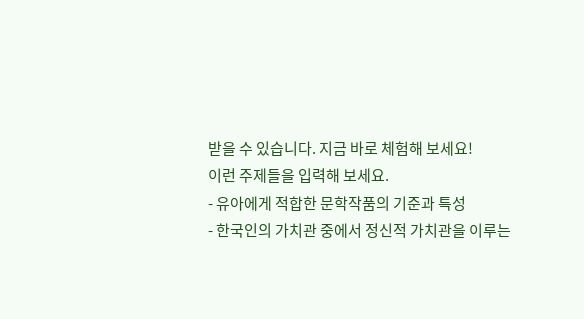받을 수 있습니다. 지금 바로 체험해 보세요!
이런 주제들을 입력해 보세요.
- 유아에게 적합한 문학작품의 기준과 특성
- 한국인의 가치관 중에서 정신적 가치관을 이루는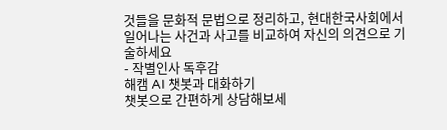것들을 문화적 문법으로 정리하고, 현대한국사회에서 일어나는 사건과 사고를 비교하여 자신의 의견으로 기술하세요
- 작별인사 독후감
해캠 AI 챗봇과 대화하기
챗봇으로 간편하게 상담해보세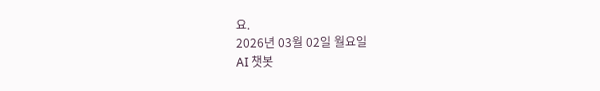요.
2026년 03월 02일 월요일
AI 챗봇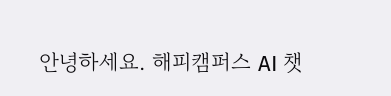안녕하세요. 해피캠퍼스 AI 챗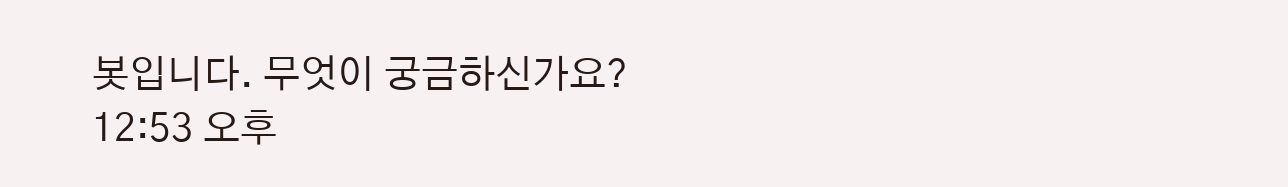봇입니다. 무엇이 궁금하신가요?
12:53 오후